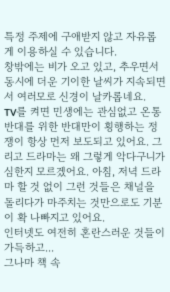특정 주제에 구애받지 않고 자유롭게 이용하실 수 있습니다.
창밖에는 비가 오고 있고, 추우면서 동시에 더운 기이한 날씨가 지속되면서 여러모로 신경이 날카롭네요.
TV를 켜면 민생에는 관심없고 온통 반대를 위한 반대만이 횡행하는 정쟁이 항상 먼저 보도되고 있어요. 그리고 드라마는 왜 그렇게 악다구니가 심한지 모르겠어요. 아침, 저녁 드라마 할 것 없이 그런 것들은 채널을 돌리다가 마주치는 것만으로도 기분이 확 나빠지고 있어요.
인터넷도 여전히 혼란스러운 것들이 가득하고...
그나마 책 속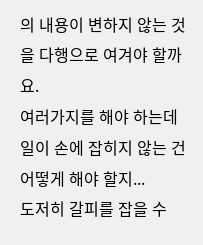의 내용이 변하지 않는 것을 다행으로 여겨야 할까요.
여러가지를 해야 하는데 일이 손에 잡히지 않는 건 어떻게 해야 할지...
도저히 갈피를 잡을 수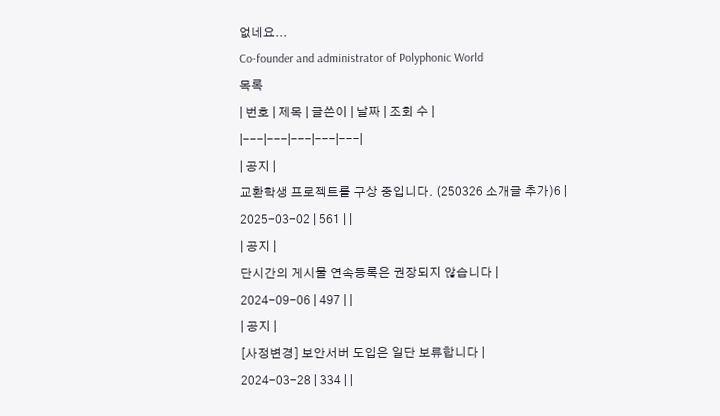없네요...
Co-founder and administrator of Polyphonic World
목록
| 번호 | 제목 | 글쓴이 | 날짜 | 조회 수 |
|---|---|---|---|---|
| 공지 |
교환학생 프로젝트를 구상 중입니다. (250326 소개글 추가)6 |
2025-03-02 | 561 | |
| 공지 |
단시간의 게시물 연속등록은 권장되지 않습니다 |
2024-09-06 | 497 | |
| 공지 |
[사정변경] 보안서버 도입은 일단 보류합니다 |
2024-03-28 | 334 | |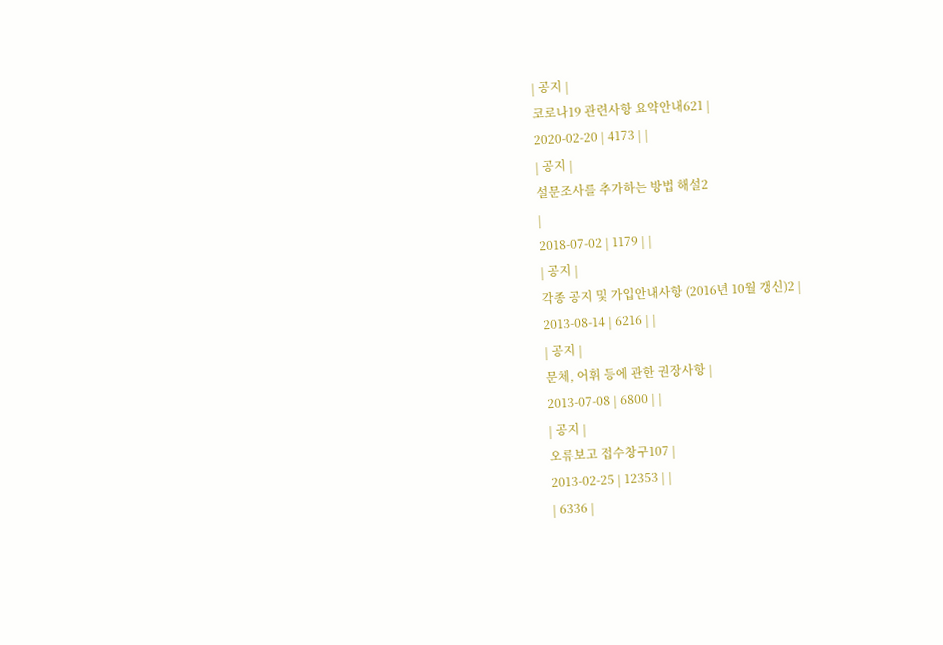| 공지 |
코로나19 관련사항 요약안내621 |
2020-02-20 | 4173 | |
| 공지 |
설문조사를 추가하는 방법 해설2
|
2018-07-02 | 1179 | |
| 공지 |
각종 공지 및 가입안내사항 (2016년 10월 갱신)2 |
2013-08-14 | 6216 | |
| 공지 |
문체, 어휘 등에 관한 권장사항 |
2013-07-08 | 6800 | |
| 공지 |
오류보고 접수창구107 |
2013-02-25 | 12353 | |
| 6336 |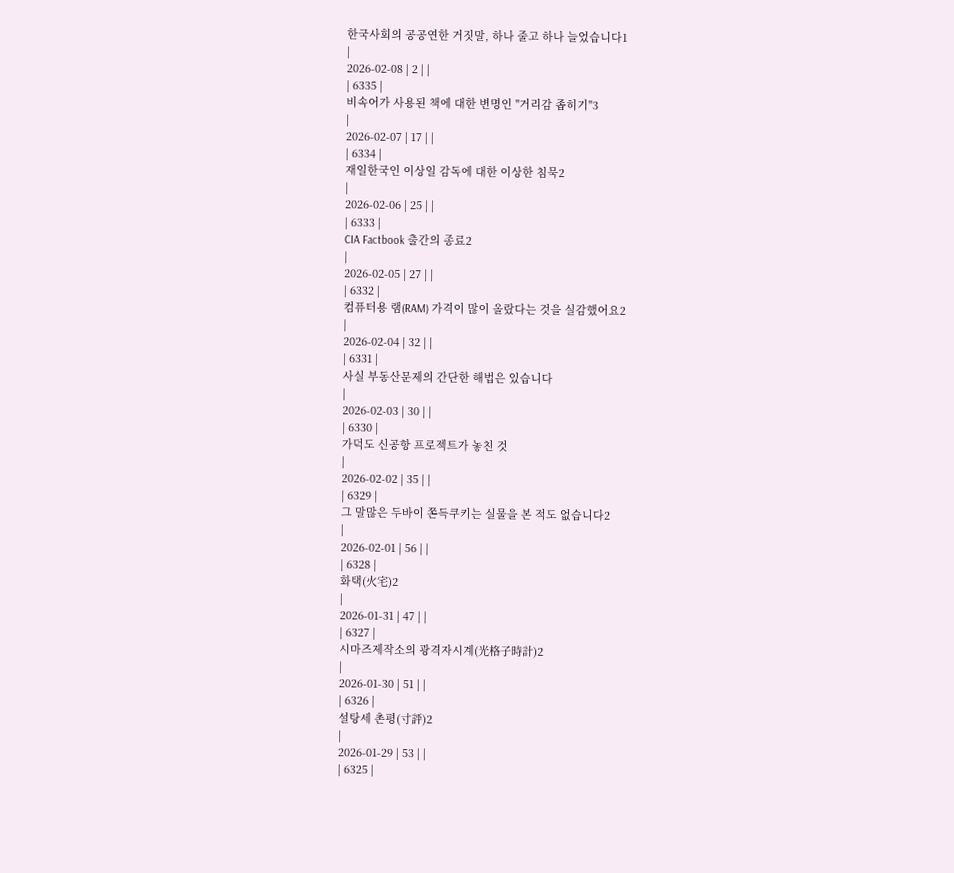한국사회의 공공연한 거짓말, 하나 줄고 하나 늘었습니다1
|
2026-02-08 | 2 | |
| 6335 |
비속어가 사용된 책에 대한 변명인 "거리감 좁히기"3
|
2026-02-07 | 17 | |
| 6334 |
재일한국인 이상일 감독에 대한 이상한 침묵2
|
2026-02-06 | 25 | |
| 6333 |
CIA Factbook 출간의 종료2
|
2026-02-05 | 27 | |
| 6332 |
컴퓨터용 램(RAM) 가격이 많이 올랐다는 것을 실감했어요2
|
2026-02-04 | 32 | |
| 6331 |
사실 부동산문제의 간단한 해법은 있습니다
|
2026-02-03 | 30 | |
| 6330 |
가덕도 신공항 프로젝트가 놓친 것
|
2026-02-02 | 35 | |
| 6329 |
그 말많은 두바이 쫀득쿠키는 실물을 본 적도 없습니다2
|
2026-02-01 | 56 | |
| 6328 |
화택(火宅)2
|
2026-01-31 | 47 | |
| 6327 |
시마즈제작소의 광격자시계(光格子時計)2
|
2026-01-30 | 51 | |
| 6326 |
설탕세 촌평(寸評)2
|
2026-01-29 | 53 | |
| 6325 |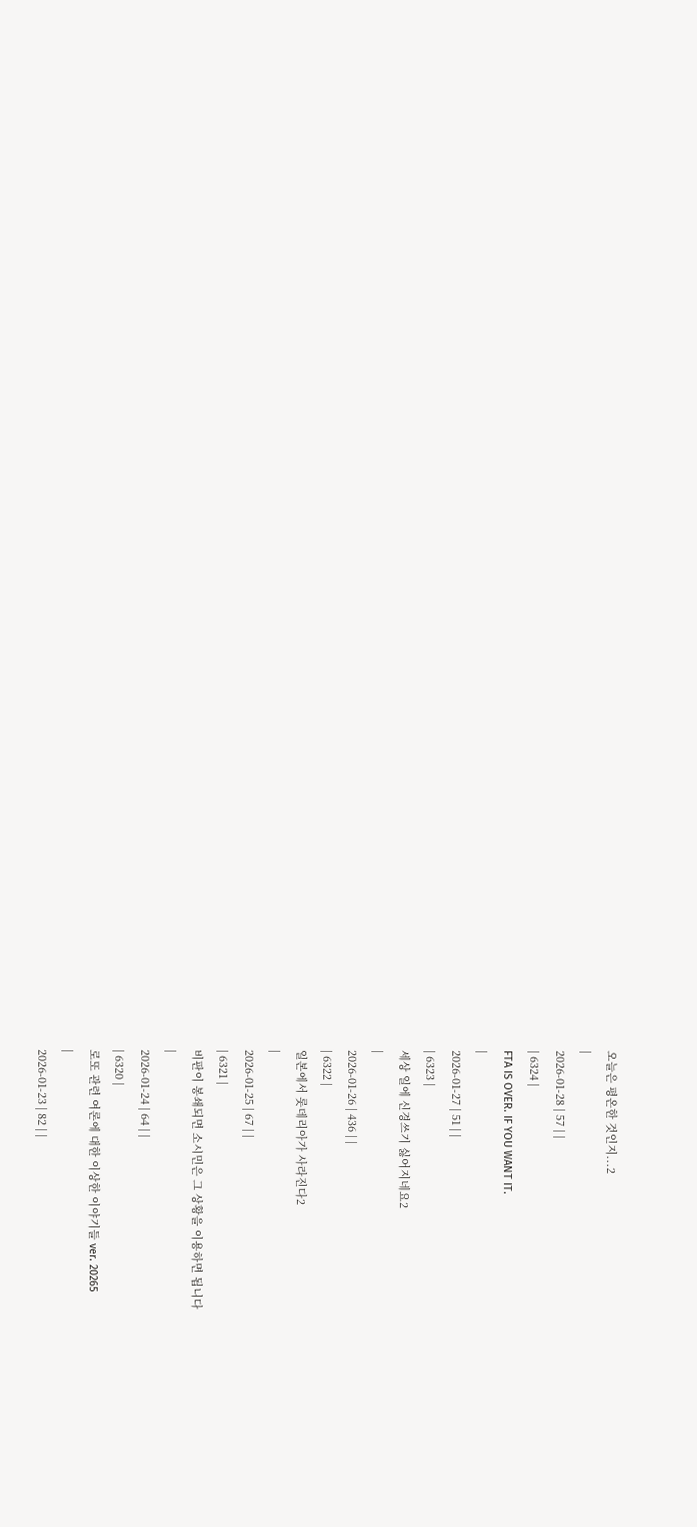오늘은 평온한 것인지...2
|
2026-01-28 | 57 | |
| 6324 |
FTA IS OVER. IF YOU WANT IT.
|
2026-01-27 | 51 | |
| 6323 |
세상 일에 신경쓰기 싫어지네요2
|
2026-01-26 | 436 | |
| 6322 |
일본에서 롯데리아가 사라진다2
|
2026-01-25 | 67 | |
| 6321 |
비판이 봉쇄되면 소시민은 그 상황을 이용하면 됩니다
|
2026-01-24 | 64 | |
| 6320 |
로또 관련 여론에 대한 이상한 이야기들 ver. 20265
|
2026-01-23 | 82 | |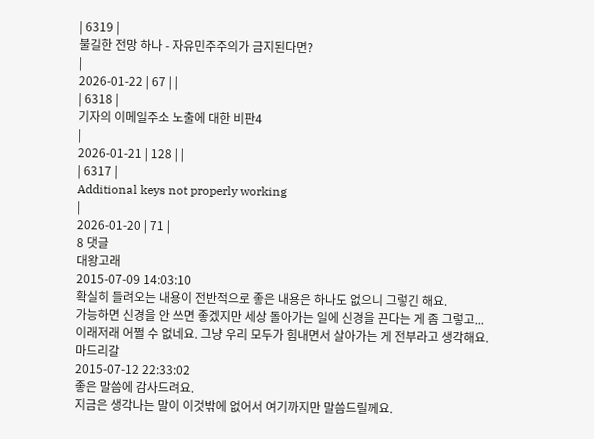| 6319 |
불길한 전망 하나 - 자유민주주의가 금지된다면?
|
2026-01-22 | 67 | |
| 6318 |
기자의 이메일주소 노출에 대한 비판4
|
2026-01-21 | 128 | |
| 6317 |
Additional keys not properly working
|
2026-01-20 | 71 |
8 댓글
대왕고래
2015-07-09 14:03:10
확실히 들려오는 내용이 전반적으로 좋은 내용은 하나도 없으니 그렇긴 해요.
가능하면 신경을 안 쓰면 좋겠지만 세상 돌아가는 일에 신경을 끈다는 게 좀 그렇고...
이래저래 어쩔 수 없네요. 그냥 우리 모두가 힘내면서 살아가는 게 전부라고 생각해요.
마드리갈
2015-07-12 22:33:02
좋은 말씀에 감사드려요.
지금은 생각나는 말이 이것밖에 없어서 여기까지만 말씀드릴께요.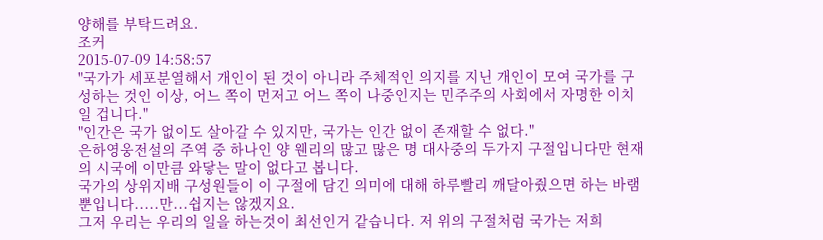양해를 부탁드려요.
조커
2015-07-09 14:58:57
"국가가 세포분열해서 개인이 된 것이 아니라 주체적인 의지를 지닌 개인이 모여 국가를 구성하는 것인 이상, 어느 쪽이 먼저고 어느 쪽이 나중인지는 민주주의 사회에서 자명한 이치일 겁니다."
"인간은 국가 없이도 살아갈 수 있지만, 국가는 인간 없이 존재할 수 없다."
은하영웅전설의 주역 중 하나인 양 웬리의 많고 많은 명 대사중의 두가지 구절입니다만 현재의 시국에 이만큼 와닿는 말이 없다고 봅니다.
국가의 상위지배 구성원들이 이 구절에 담긴 의미에 대해 하루빨리 깨달아줬으면 하는 바램뿐입니다.....만...쉽지는 않겠지요.
그저 우리는 우리의 일을 하는것이 최선인거 같습니다. 저 위의 구절처럼 국가는 저희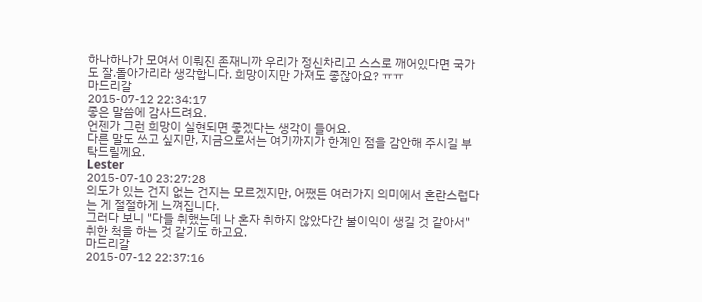하나하나가 모여서 이뤄진 존재니까 우리가 정신차리고 스스로 깨어있다면 국가도 잘.돌아가리라 생각합니다. 희망이지만 가져도 좋잖아요? ㅠㅠ
마드리갈
2015-07-12 22:34:17
좋은 말씀에 감사드려요.
언젠가 그런 희망이 실현되면 좋겠다는 생각이 들어요.
다른 말도 쓰고 싶지만, 지금으로서는 여기까지가 한계인 점을 감안해 주시길 부탁드릴께요.
Lester
2015-07-10 23:27:28
의도가 있는 건지 없는 건지는 모르겠지만, 어쨌든 여러가지 의미에서 혼란스럽다는 게 절절하게 느껴집니다.
그러다 보니 "다들 취했는데 나 혼자 취하지 않았다간 불이익이 생길 것 같아서" 취한 척을 하는 것 같기도 하고요.
마드리갈
2015-07-12 22:37:16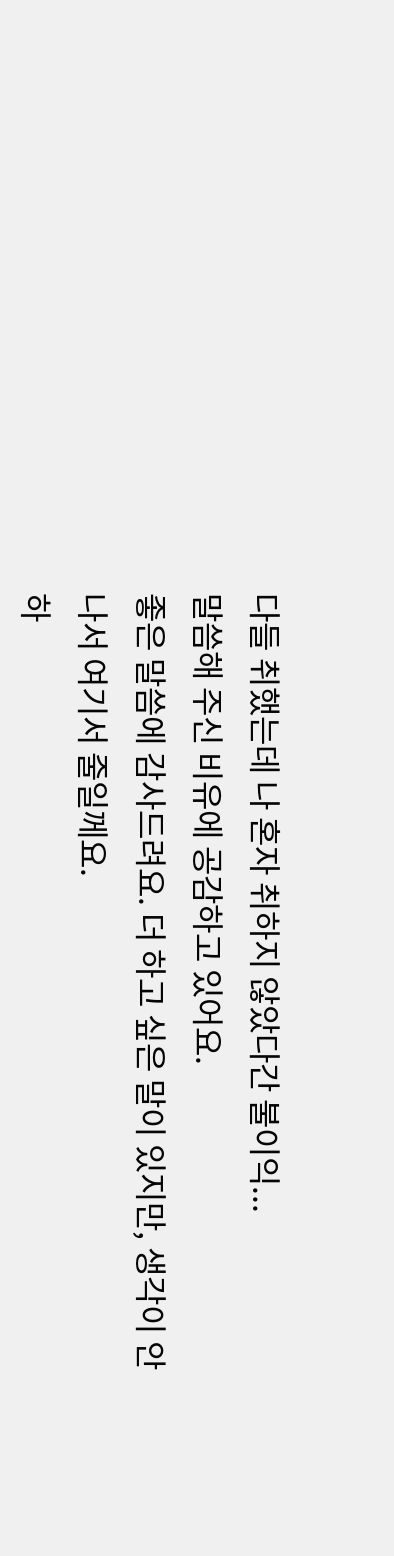다들 취했는데 나 혼자 취하지 않았다간 불이익...
말씀해 주신 비유에 공감하고 있어요.
좋은 말씀에 감사드려요. 더 하고 싶은 말이 있지만, 생각이 안 나서 여기서 줄일께요.
하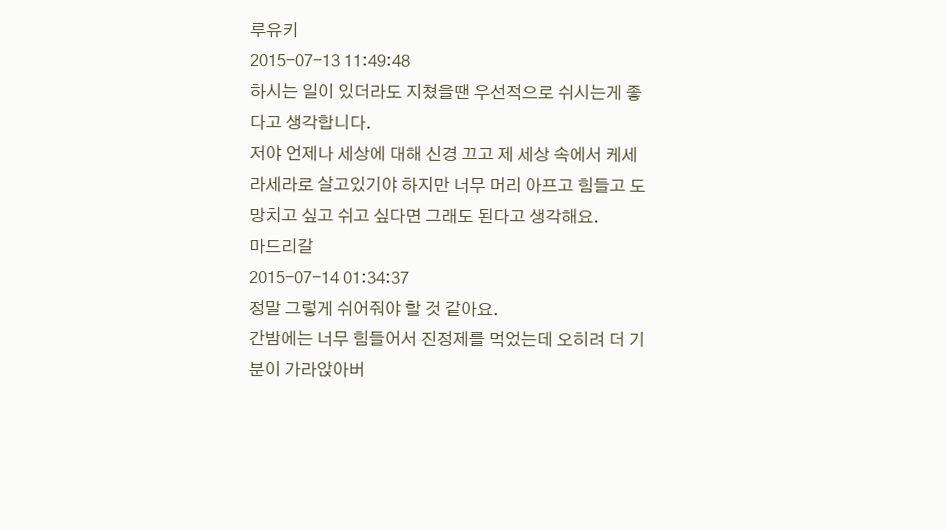루유키
2015-07-13 11:49:48
하시는 일이 있더라도 지쳤을땐 우선적으로 쉬시는게 좋다고 생각합니다.
저야 언제나 세상에 대해 신경 끄고 제 세상 속에서 케세라세라로 살고있기야 하지만 너무 머리 아프고 힘들고 도망치고 싶고 쉬고 싶다면 그래도 된다고 생각해요.
마드리갈
2015-07-14 01:34:37
정말 그렇게 쉬어줘야 할 것 같아요.
간밤에는 너무 힘들어서 진정제를 먹었는데 오히려 더 기분이 가라앉아버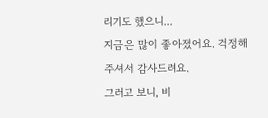리기도 했으니...
지금은 많이 좋아졌어요. 걱정해 주셔서 감사드려요.
그러고 보니, 비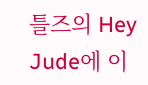틀즈의 Hey Jude에 이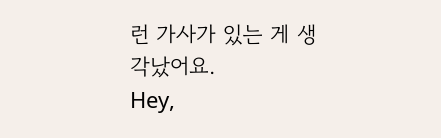런 가사가 있는 게 생각났어요.
Hey,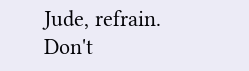Jude, refrain. Don't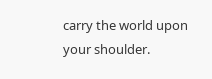carry the world upon your shoulder.